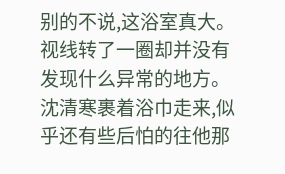别的不说,这浴室真大。视线转了一圈却并没有发现什么异常的地方。
沈清寒裹着浴巾走来,似乎还有些后怕的往他那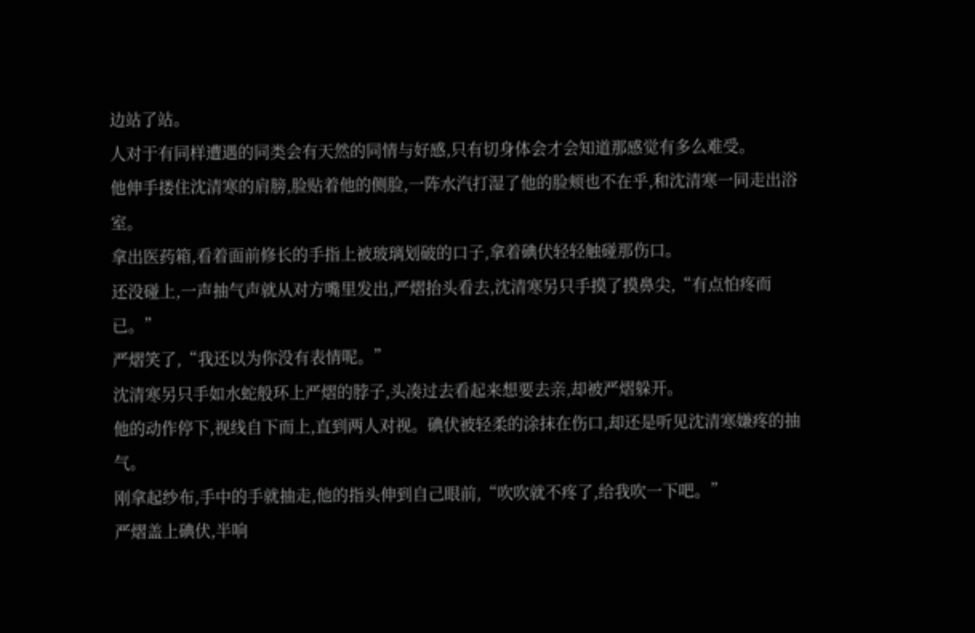边站了站。
人对于有同样遭遇的同类会有天然的同情与好感,只有切身体会才会知道那感觉有多么难受。
他伸手搂住沈清寒的肩膀,脸贴着他的侧脸,一阵水汽打湿了他的脸颊也不在乎,和沈清寒一同走出浴室。
拿出医药箱,看着面前修长的手指上被玻璃划破的口子,拿着碘伏轻轻触碰那伤口。
还没碰上,一声抽气声就从对方嘴里发出,严熠抬头看去,沈清寒另只手摸了摸鼻尖,“有点怕疼而已。”
严熠笑了,“我还以为你没有表情呢。”
沈清寒另只手如水蛇般环上严熠的脖子,头凑过去看起来想要去亲,却被严熠躲开。
他的动作停下,视线自下而上,直到两人对视。碘伏被轻柔的涂抹在伤口,却还是听见沈清寒嫌疼的抽气。
刚拿起纱布,手中的手就抽走,他的指头伸到自己眼前,“吹吹就不疼了,给我吹一下吧。”
严熠盖上碘伏,半响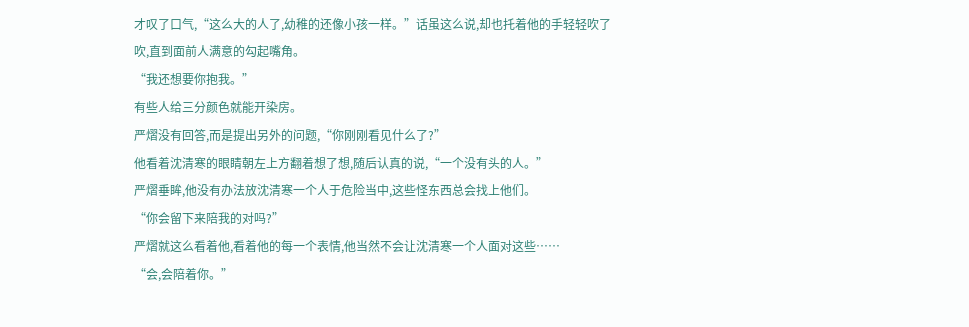才叹了口气,“这么大的人了,幼稚的还像小孩一样。”话虽这么说,却也托着他的手轻轻吹了吹,直到面前人满意的勾起嘴角。
“我还想要你抱我。”
有些人给三分颜色就能开染房。
严熠没有回答,而是提出另外的问题,“你刚刚看见什么了?”
他看着沈清寒的眼睛朝左上方翻着想了想,随后认真的说,“一个没有头的人。”
严熠垂眸,他没有办法放沈清寒一个人于危险当中,这些怪东西总会找上他们。
“你会留下来陪我的对吗?”
严熠就这么看着他,看着他的每一个表情,他当然不会让沈清寒一个人面对这些……
“会,会陪着你。”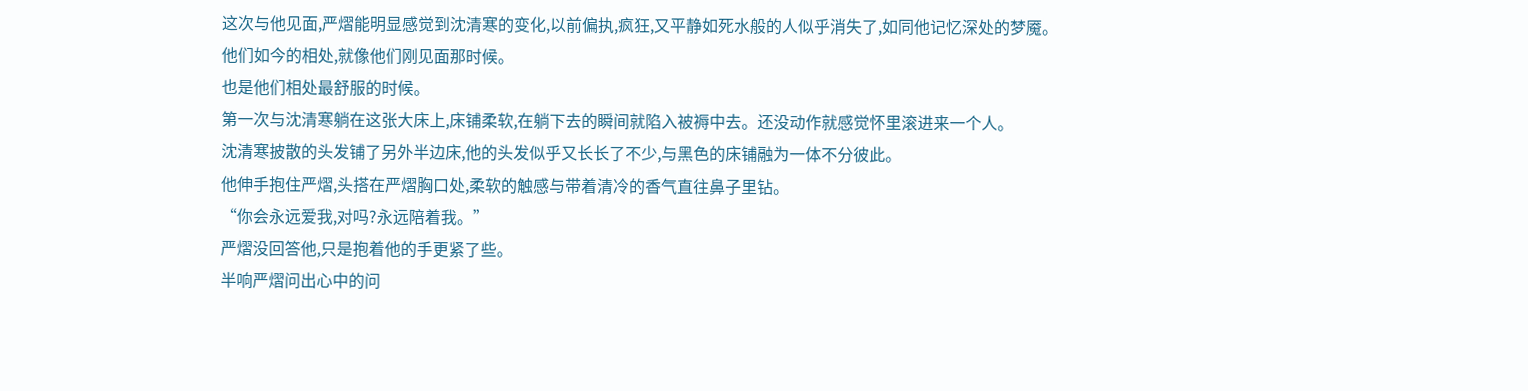这次与他见面,严熠能明显感觉到沈清寒的变化,以前偏执,疯狂,又平静如死水般的人似乎消失了,如同他记忆深处的梦魇。
他们如今的相处,就像他们刚见面那时候。
也是他们相处最舒服的时候。
第一次与沈清寒躺在这张大床上,床铺柔软,在躺下去的瞬间就陷入被褥中去。还没动作就感觉怀里滚进来一个人。
沈清寒披散的头发铺了另外半边床,他的头发似乎又长长了不少,与黑色的床铺融为一体不分彼此。
他伸手抱住严熠,头搭在严熠胸口处,柔软的触感与带着清冷的香气直往鼻子里钻。
“你会永远爱我,对吗?永远陪着我。”
严熠没回答他,只是抱着他的手更紧了些。
半响严熠问出心中的问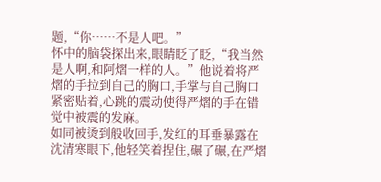题,“你……不是人吧。”
怀中的脑袋探出来,眼睛眨了眨,“我当然是人啊,和阿熠一样的人。”他说着将严熠的手拉到自己的胸口,手掌与自己胸口紧密贴着,心跳的震动使得严熠的手在错觉中被震的发麻。
如同被烫到般收回手,发红的耳垂暴露在沈清寒眼下,他轻笑着捏住,碾了碾,在严熠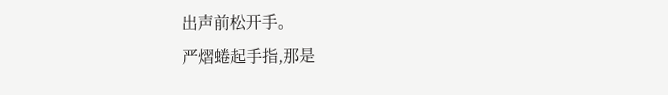出声前松开手。
严熠蜷起手指,那是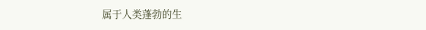属于人类蓬勃的生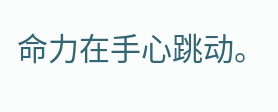命力在手心跳动。